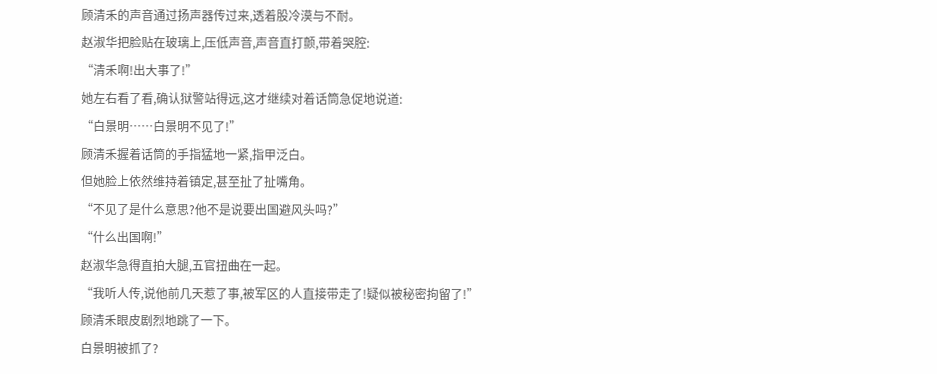顾清禾的声音通过扬声器传过来,透着股冷漠与不耐。
赵淑华把脸贴在玻璃上,压低声音,声音直打颤,带着哭腔:
“清禾啊!出大事了!”
她左右看了看,确认狱警站得远,这才继续对着话筒急促地说道:
“白景明……白景明不见了!”
顾清禾握着话筒的手指猛地一紧,指甲泛白。
但她脸上依然维持着镇定,甚至扯了扯嘴角。
“不见了是什么意思?他不是说要出国避风头吗?”
“什么出国啊!”
赵淑华急得直拍大腿,五官扭曲在一起。
“我听人传,说他前几天惹了事,被军区的人直接带走了!疑似被秘密拘留了!”
顾清禾眼皮剧烈地跳了一下。
白景明被抓了?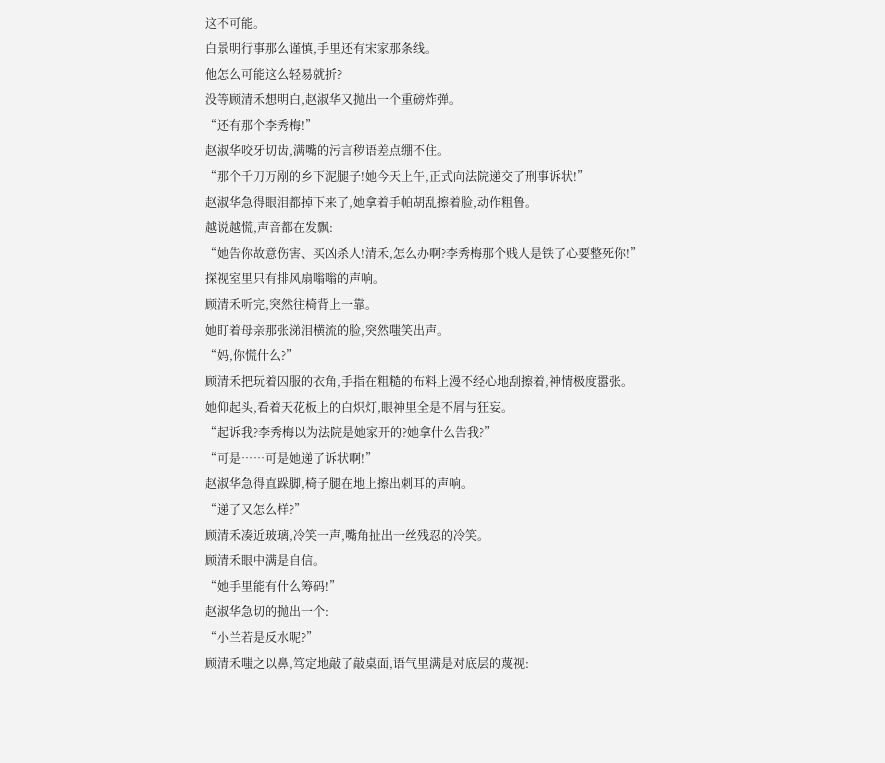这不可能。
白景明行事那么谨慎,手里还有宋家那条线。
他怎么可能这么轻易就折?
没等顾清禾想明白,赵淑华又抛出一个重磅炸弹。
“还有那个李秀梅!”
赵淑华咬牙切齿,满嘴的污言秽语差点绷不住。
“那个千刀万剐的乡下泥腿子!她今天上午,正式向法院递交了刑事诉状!”
赵淑华急得眼泪都掉下来了,她拿着手帕胡乱擦着脸,动作粗鲁。
越说越慌,声音都在发飘:
“她告你故意伤害、买凶杀人!清禾,怎么办啊?李秀梅那个贱人是铁了心要整死你!”
探视室里只有排风扇嗡嗡的声响。
顾清禾听完,突然往椅背上一靠。
她盯着母亲那张涕泪横流的脸,突然嗤笑出声。
“妈,你慌什么?”
顾清禾把玩着囚服的衣角,手指在粗糙的布料上漫不经心地刮擦着,神情极度嚣张。
她仰起头,看着天花板上的白炽灯,眼神里全是不屑与狂妄。
“起诉我?李秀梅以为法院是她家开的?她拿什么告我?”
“可是……可是她递了诉状啊!”
赵淑华急得直跺脚,椅子腿在地上擦出刺耳的声响。
“递了又怎么样?”
顾清禾凑近玻璃,冷笑一声,嘴角扯出一丝残忍的冷笑。
顾清禾眼中满是自信。
“她手里能有什么筹码!”
赵淑华急切的抛出一个:
“小兰若是反水呢?”
顾清禾嗤之以鼻,笃定地敲了敲桌面,语气里满是对底层的蔑视: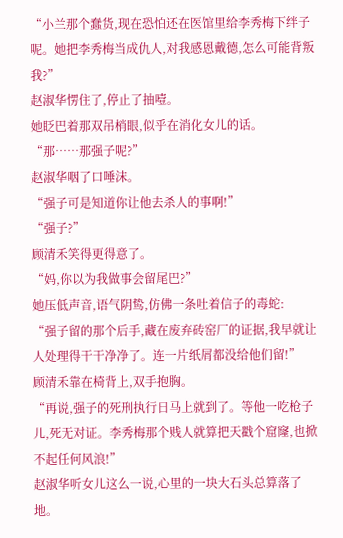“小兰那个蠢货,现在恐怕还在医馆里给李秀梅下绊子呢。她把李秀梅当成仇人,对我感恩戴德,怎么可能背叛我?”
赵淑华愣住了,停止了抽噎。
她眨巴着那双吊梢眼,似乎在消化女儿的话。
“那……那强子呢?”
赵淑华咽了口唾沫。
“强子可是知道你让他去杀人的事啊!”
“强子?”
顾清禾笑得更得意了。
“妈,你以为我做事会留尾巴?”
她压低声音,语气阴鸷,仿佛一条吐着信子的毒蛇:
“强子留的那个后手,藏在废弃砖窑厂的证据,我早就让人处理得干干净净了。连一片纸屑都没给他们留!”
顾清禾靠在椅背上,双手抱胸。
“再说,强子的死刑执行日马上就到了。等他一吃枪子儿,死无对证。李秀梅那个贱人就算把天戳个窟窿,也掀不起任何风浪!”
赵淑华听女儿这么一说,心里的一块大石头总算落了地。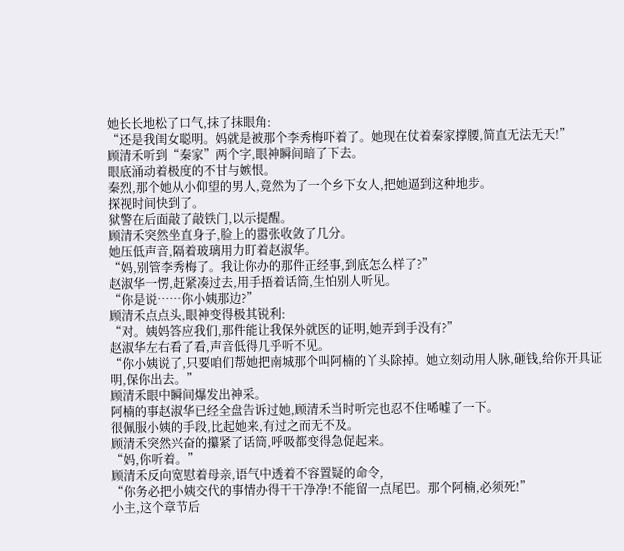她长长地松了口气,抹了抹眼角:
“还是我闺女聪明。妈就是被那个李秀梅吓着了。她现在仗着秦家撑腰,简直无法无天!”
顾清禾听到“秦家”两个字,眼神瞬间暗了下去。
眼底涌动着极度的不甘与嫉恨。
秦烈,那个她从小仰望的男人,竟然为了一个乡下女人,把她逼到这种地步。
探视时间快到了。
狱警在后面敲了敲铁门,以示提醒。
顾清禾突然坐直身子,脸上的嚣张收敛了几分。
她压低声音,隔着玻璃用力盯着赵淑华。
“妈,别管李秀梅了。我让你办的那件正经事,到底怎么样了?”
赵淑华一愣,赶紧凑过去,用手捂着话筒,生怕别人听见。
“你是说……你小姨那边?”
顾清禾点点头,眼神变得极其锐利:
“对。姨妈答应我们,那件能让我保外就医的证明,她弄到手没有?”
赵淑华左右看了看,声音低得几乎听不见。
“你小姨说了,只要咱们帮她把南城那个叫阿楠的丫头除掉。她立刻动用人脉,砸钱,给你开具证明,保你出去。”
顾清禾眼中瞬间爆发出神采。
阿楠的事赵淑华已经全盘告诉过她,顾清禾当时听完也忍不住唏嘘了一下。
很佩服小姨的手段,比起她来,有过之而无不及。
顾清禾突然兴奋的攥紧了话筒,呼吸都变得急促起来。
“妈,你听着。”
顾清禾反向宽慰着母亲,语气中透着不容置疑的命令,
“你务必把小姨交代的事情办得干干净净!不能留一点尾巴。那个阿楠,必须死!”
小主,这个章节后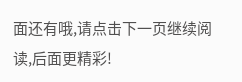面还有哦,请点击下一页继续阅读,后面更精彩!